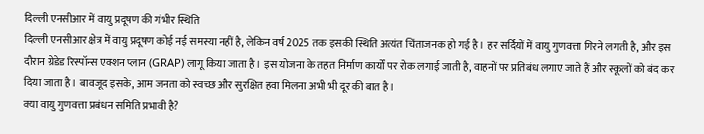दिल्ली एनसीआर में वायु प्रदूषण की गंभीर स्थिति
दिल्ली एनसीआर क्षेत्र में वायु प्रदूषण कोई नई समस्या नहीं है, लेकिन वर्ष 2025 तक इसकी स्थिति अत्यंत चिंताजनक हो गई है। हर सर्दियों में वायु गुणवत्ता गिरने लगती है, और इस दौरान ग्रेडेड रिस्पॉन्स एक्शन प्लान (GRAP) लागू किया जाता है। इस योजना के तहत निर्माण कार्यों पर रोक लगाई जाती है, वाहनों पर प्रतिबंध लगाए जाते हैं और स्कूलों को बंद कर दिया जाता है। बावजूद इसके, आम जनता को स्वच्छ और सुरक्षित हवा मिलना अभी भी दूर की बात है।
क्या वायु गुणवत्ता प्रबंधन समिति प्रभावी है?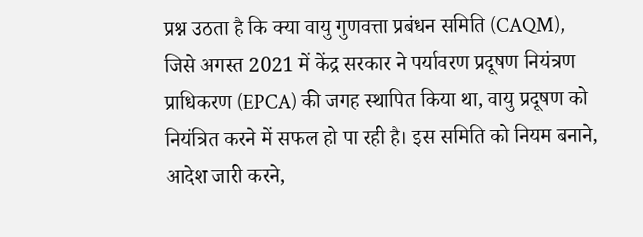प्रश्न उठता है कि क्या वायु गुणवत्ता प्रबंधन समिति (CAQM), जिसे अगस्त 2021 में केंद्र सरकार ने पर्यावरण प्रदूषण नियंत्रण प्राधिकरण (EPCA) की जगह स्थापित किया था, वायु प्रदूषण को नियंत्रित करने में सफल हो पा रही है। इस समिति को नियम बनाने, आदेश जारी करने,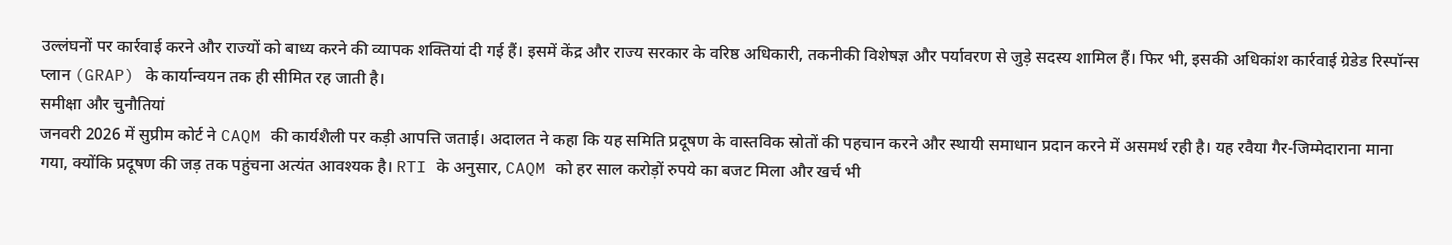उल्लंघनों पर कार्रवाई करने और राज्यों को बाध्य करने की व्यापक शक्तियां दी गई हैं। इसमें केंद्र और राज्य सरकार के वरिष्ठ अधिकारी, तकनीकी विशेषज्ञ और पर्यावरण से जुड़े सदस्य शामिल हैं। फिर भी, इसकी अधिकांश कार्रवाई ग्रेडेड रिस्पॉन्स प्लान (GRAP) के कार्यान्वयन तक ही सीमित रह जाती है।
समीक्षा और चुनौतियां
जनवरी 2026 में सुप्रीम कोर्ट ने CAQM की कार्यशैली पर कड़ी आपत्ति जताई। अदालत ने कहा कि यह समिति प्रदूषण के वास्तविक स्रोतों की पहचान करने और स्थायी समाधान प्रदान करने में असमर्थ रही है। यह रवैया गैर-जिम्मेदाराना माना गया, क्योंकि प्रदूषण की जड़ तक पहुंचना अत्यंत आवश्यक है। RTI के अनुसार, CAQM को हर साल करोड़ों रुपये का बजट मिला और खर्च भी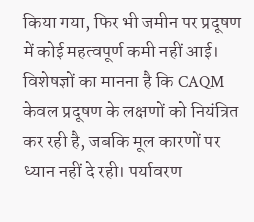किया गया, फिर भी जमीन पर प्रदूषण में कोई महत्वपूर्ण कमी नहीं आई। विशेषज्ञों का मानना है कि CAQM केवल प्रदूषण के लक्षणों को नियंत्रित कर रही है, जबकि मूल कारणों पर ध्यान नहीं दे रही। पर्यावरण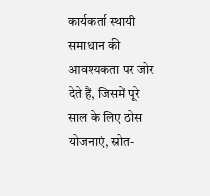कार्यकर्ता स्थायी समाधान की आवश्यकता पर जोर देते हैं, जिसमें पूरे साल के लिए ठोस योजनाएं, स्रोत-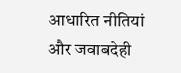आधारित नीतियां और जवाबदेही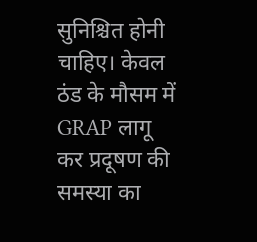सुनिश्चित होनी चाहिए। केवल ठंड के मौसम में GRAP लागू कर प्रदूषण की समस्या का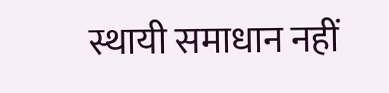स्थायी समाधान नहीं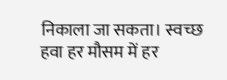निकाला जा सकता। स्वच्छ हवा हर मौसम में हर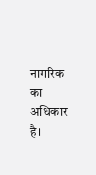नागरिक का अधिकार है।